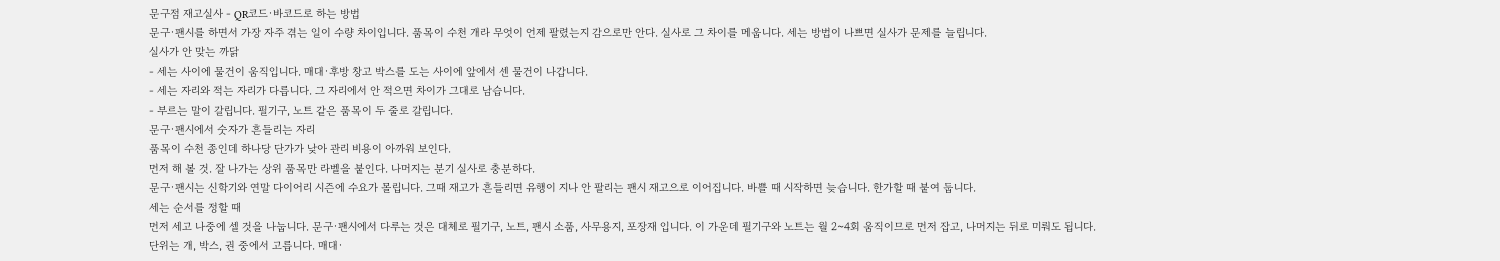문구점 재고실사 - QR코드·바코드로 하는 방법
문구·팬시를 하면서 가장 자주 겪는 일이 수량 차이입니다. 품목이 수천 개라 무엇이 언제 팔렸는지 감으로만 안다. 실사로 그 차이를 메웁니다. 세는 방법이 나쁘면 실사가 문제를 늘립니다.
실사가 안 맞는 까닭
- 세는 사이에 물건이 움직입니다. 매대·후방 창고 박스를 도는 사이에 앞에서 센 물건이 나갑니다.
- 세는 자리와 적는 자리가 다릅니다. 그 자리에서 안 적으면 차이가 그대로 남습니다.
- 부르는 말이 갈립니다. 필기구, 노트 같은 품목이 두 줄로 갈립니다.
문구·팬시에서 숫자가 흔들리는 자리
품목이 수천 종인데 하나당 단가가 낮아 관리 비용이 아까워 보인다.
먼저 해 볼 것. 잘 나가는 상위 품목만 라벨을 붙인다. 나머지는 분기 실사로 충분하다.
문구·팬시는 신학기와 연말 다이어리 시즌에 수요가 몰립니다. 그때 재고가 흔들리면 유행이 지나 안 팔리는 팬시 재고으로 이어집니다. 바쁠 때 시작하면 늦습니다. 한가할 때 붙여 둡니다.
세는 순서를 정할 때
먼저 세고 나중에 셀 것을 나눕니다. 문구·팬시에서 다루는 것은 대체로 필기구, 노트, 팬시 소품, 사무용지, 포장재 입니다. 이 가운데 필기구와 노트는 월 2~4회 움직이므로 먼저 잡고, 나머지는 뒤로 미뤄도 됩니다.
단위는 개, 박스, 권 중에서 고릅니다. 매대·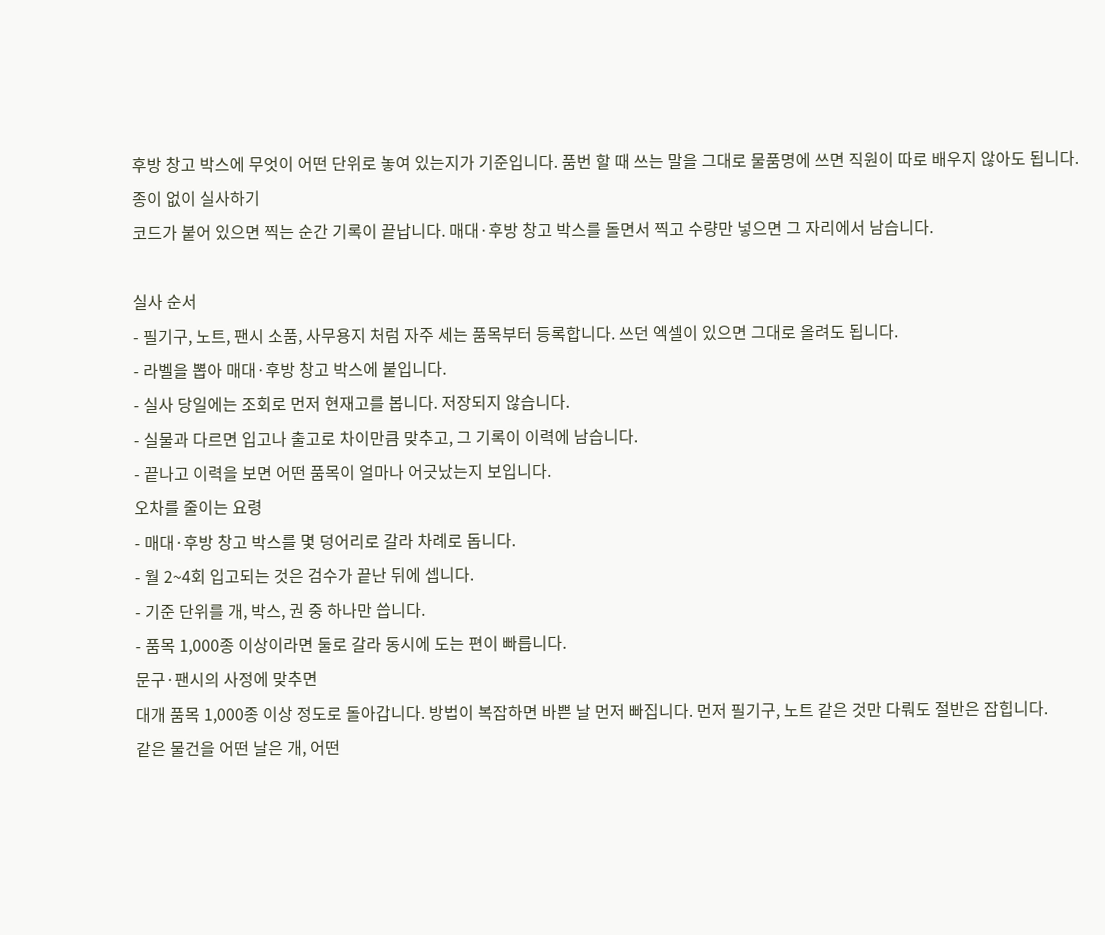후방 창고 박스에 무엇이 어떤 단위로 놓여 있는지가 기준입니다. 품번 할 때 쓰는 말을 그대로 물품명에 쓰면 직원이 따로 배우지 않아도 됩니다.
종이 없이 실사하기
코드가 붙어 있으면 찍는 순간 기록이 끝납니다. 매대·후방 창고 박스를 돌면서 찍고 수량만 넣으면 그 자리에서 남습니다.

실사 순서
- 필기구, 노트, 팬시 소품, 사무용지 처럼 자주 세는 품목부터 등록합니다. 쓰던 엑셀이 있으면 그대로 올려도 됩니다.
- 라벨을 뽑아 매대·후방 창고 박스에 붙입니다.
- 실사 당일에는 조회로 먼저 현재고를 봅니다. 저장되지 않습니다.
- 실물과 다르면 입고나 출고로 차이만큼 맞추고, 그 기록이 이력에 남습니다.
- 끝나고 이력을 보면 어떤 품목이 얼마나 어긋났는지 보입니다.
오차를 줄이는 요령
- 매대·후방 창고 박스를 몇 덩어리로 갈라 차례로 돕니다.
- 월 2~4회 입고되는 것은 검수가 끝난 뒤에 셉니다.
- 기준 단위를 개, 박스, 권 중 하나만 씁니다.
- 품목 1,000종 이상이라면 둘로 갈라 동시에 도는 편이 빠릅니다.
문구·팬시의 사정에 맞추면
대개 품목 1,000종 이상 정도로 돌아갑니다. 방법이 복잡하면 바쁜 날 먼저 빠집니다. 먼저 필기구, 노트 같은 것만 다뤄도 절반은 잡힙니다.
같은 물건을 어떤 날은 개, 어떤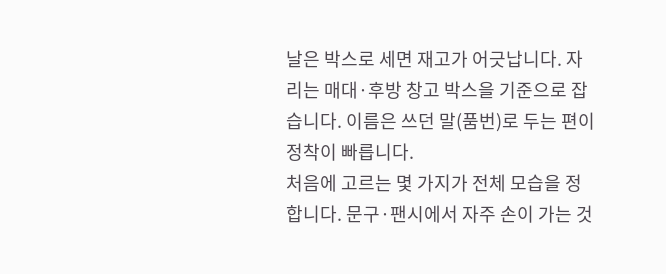날은 박스로 세면 재고가 어긋납니다. 자리는 매대·후방 창고 박스을 기준으로 잡습니다. 이름은 쓰던 말(품번)로 두는 편이 정착이 빠릅니다.
처음에 고르는 몇 가지가 전체 모습을 정합니다. 문구·팬시에서 자주 손이 가는 것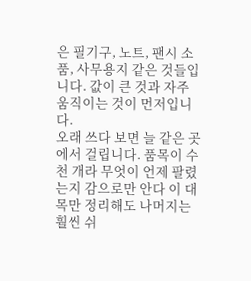은 필기구, 노트, 팬시 소품, 사무용지 같은 것들입니다. 값이 큰 것과 자주 움직이는 것이 먼저입니다.
오래 쓰다 보면 늘 같은 곳에서 걸립니다. 품목이 수천 개라 무엇이 언제 팔렸는지 감으로만 안다 이 대목만 정리해도 나머지는 훨씬 쉬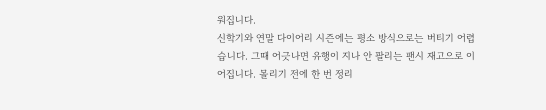워집니다.
신학기와 연말 다이어리 시즌에는 평소 방식으로는 버티기 어렵습니다. 그때 어긋나면 유행이 지나 안 팔리는 팬시 재고으로 이어집니다. 몰리기 전에 한 번 정리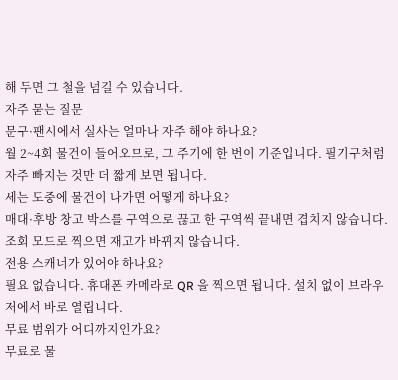해 두면 그 철을 넘길 수 있습니다.
자주 묻는 질문
문구·팬시에서 실사는 얼마나 자주 해야 하나요?
월 2~4회 물건이 들어오므로, 그 주기에 한 번이 기준입니다. 필기구처럼 자주 빠지는 것만 더 짧게 보면 됩니다.
세는 도중에 물건이 나가면 어떻게 하나요?
매대·후방 창고 박스를 구역으로 끊고 한 구역씩 끝내면 겹치지 않습니다. 조회 모드로 찍으면 재고가 바뀌지 않습니다.
전용 스캐너가 있어야 하나요?
필요 없습니다. 휴대폰 카메라로 QR 을 찍으면 됩니다. 설치 없이 브라우저에서 바로 열립니다.
무료 범위가 어디까지인가요?
무료로 물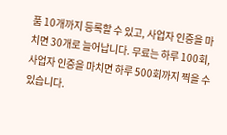품 10개까지 등록할 수 있고, 사업자 인증을 마치면 30개로 늘어납니다. 무료는 하루 100회, 사업자 인증을 마치면 하루 500회까지 찍을 수 있습니다.